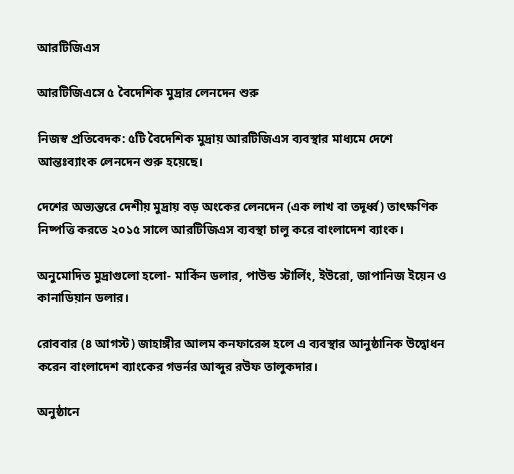আরটিজিএস

আরটিজিএসে ৫ বৈদেশিক মুদ্রার লেনদেন শুরু

নিজস্ব প্রতিবেদক: ৫টি বৈদেশিক মুদ্রায় আরটিজিএস ব্যবস্থার মাধ্যমে দেশে আন্তঃব্যাংক লেনদেন শুরু হয়েছে।

দেশের অভ্যন্তরে দেশীয় মুদ্রায় বড় অংকের লেনদেন (এক লাখ বা তদূর্ধ্ব) তাৎক্ষণিক নিষ্পত্তি করতে ২০১৫ সালে আরটিজিএস ব্যবস্থা চালু করে বাংলাদেশ ব্যাংক।

অনুমোদিত মুদ্রাগুলো হলো- মার্কিন ডলার, পাউন্ড স্টার্লিং, ইউরো, জাপানিজ ইয়েন ও কানাডিয়ান ডলার।

রোববার (৪ আগস্ট) জাহাঙ্গীর আলম কনফারেন্স হলে এ ব্যবস্থার আনুষ্ঠানিক উদ্বোধন করেন বাংলাদেশ ব্যাংকের গভর্নর আব্দুর রউফ তালুকদার।

অনুষ্ঠানে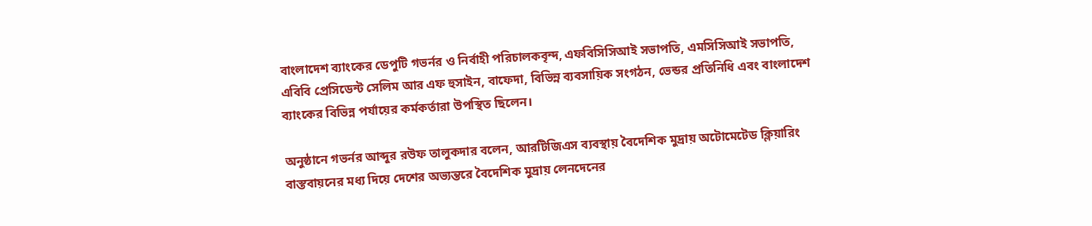বাংলাদেশ ব্যাংকের ডেপুটি গভর্নর ও নির্বাহী পরিচালকবৃন্দ, এফবিসিসিআই সভাপতি, এমসিসিআই সভাপতি, এবিবি প্রেসিডেন্ট সেলিম আর এফ হুসাইন, বাফেদা, বিভিন্ন ব্যবসায়িক সংগঠন, ভেন্ডর প্রতিনিধি এবং বাংলাদেশ ব্যাংকের বিভিন্ন পর্যায়ের কর্মকর্তারা উপস্থিত ছিলেন।

অনুষ্ঠানে গভর্নর আব্দুর রউফ তালুকদার বলেন, আরটিজিএস ব্যবস্থায় বৈদেশিক মুদ্রায় অটোমেটেড ক্লিয়ারিং বাস্তবায়নের মধ্য দিয়ে দেশের অভ্যন্তরে বৈদেশিক মুদ্রায় লেনদেনের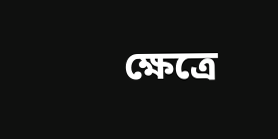ক্ষেত্রে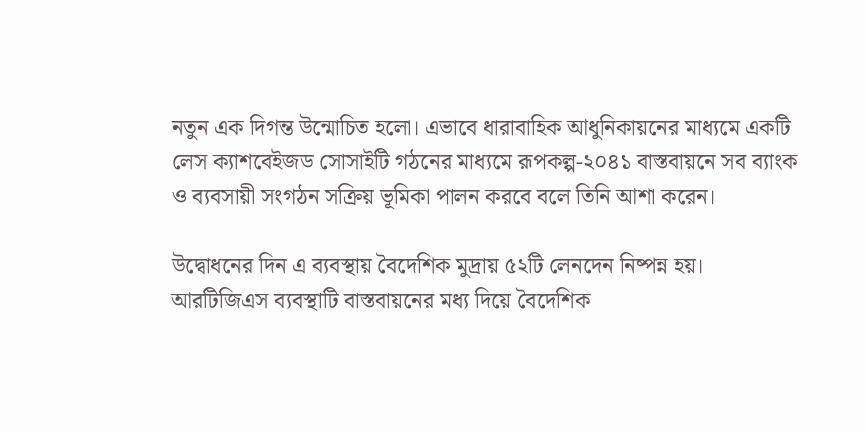নতুন এক দিগন্ত উন্মোচিত হলো। এভাবে ধারাবাহিক আধুনিকায়নের মাধ্যমে একটি লেস ক্যাশবেইজড সোসাইটি গঠনের মাধ্যমে রূপকল্প-২০৪১ বাস্তবায়নে সব ব্যাংক ও ব্যবসায়ী সংগঠন সক্রিয় ভূমিকা পালন করবে বলে তিনি আশা করেন।

উদ্বোধনের দিন এ ব্যবস্থায় বৈদেশিক মুদ্রায় ৫২টি লেনদেন নিষ্পন্ন হয়। আরটিজিএস ব্যবস্থাটি বাস্তবায়নের মধ্য দিয়ে বৈদেশিক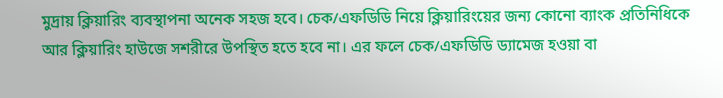মুদ্রায় ক্লিয়ারিং ব্যবস্থাপনা অনেক সহজ হবে। চেক/এফডিডি নিয়ে ক্লিয়ারিংয়ের জন্য কোনো ব্যাংক প্রতিনিধিকে আর ক্লিয়ারিং হাউজে সশরীরে উপস্থিত হতে হবে না। এর ফলে চেক/এফডিডি ড্যামেজ হওয়া বা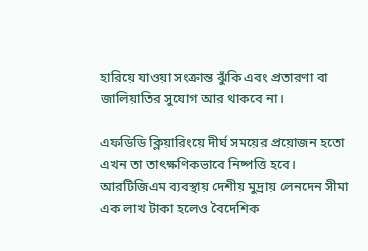হারিয়ে যাওয়া সংক্রান্ত ঝুঁকি এবং প্রতারণা বা জালিয়াতির সুযোগ আর থাকবে না।

এফডিডি ক্লিয়ারিংয়ে দীর্ঘ সময়ের প্রয়োজন হতো এখন তা তাৎক্ষণিকভাবে নিষ্পত্তি হবে। আরটিজিএম ব্যবস্থায় দেশীয় মুদ্রায় লেনদেন সীমা এক লাখ টাকা হলেও বৈদেশিক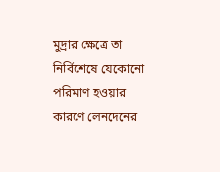মুদ্রার ক্ষেত্রে তা নির্বিশেষে যেকোনো পরিমাণ হওয়ার কারণে লেনদেনের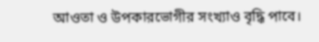আওতা ও উপকারভোগীর সংখ্যাও বৃদ্ধি পাবে।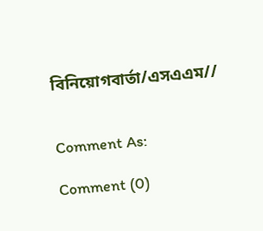বিনিয়োগবার্তা/এসএএম//


Comment As:

Comment (0)